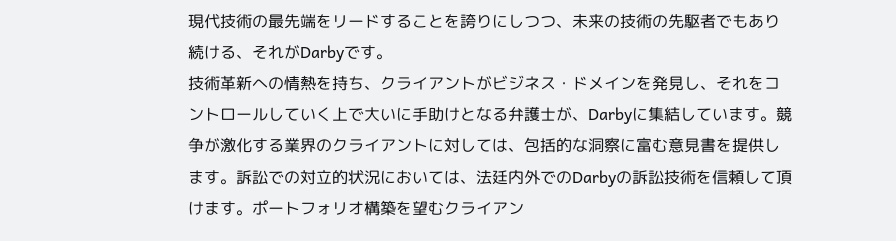現代技術の最先端をリードすることを誇りにしつつ、未来の技術の先駆者でもあり続ける、それがDarbyです。
技術革新への情熱を持ち、クライアントがビジネス・ドメインを発見し、それをコントロールしていく上で大いに手助けとなる弁護士が、Darbyに集結しています。競争が激化する業界のクライアントに対しては、包括的な洞察に富む意見書を提供します。訴訟での対立的状況においては、法廷内外でのDarbyの訴訟技術を信頼して頂けます。ポートフォリオ構築を望むクライアン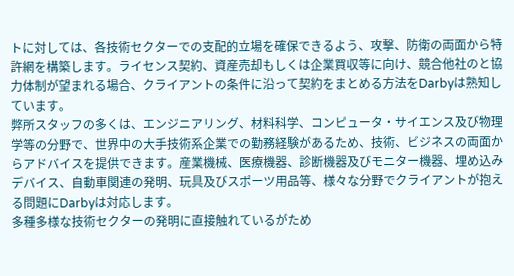トに対しては、各技術セクターでの支配的立場を確保できるよう、攻撃、防衛の両面から特許網を構築します。ライセンス契約、資産売却もしくは企業買収等に向け、競合他社のと協力体制が望まれる場合、クライアントの条件に沿って契約をまとめる方法をDarbyは熟知しています。
弊所スタッフの多くは、エンジニアリング、材料科学、コンピュータ・サイエンス及び物理学等の分野で、世界中の大手技術系企業での勤務経験があるため、技術、ビジネスの両面からアドバイスを提供できます。産業機械、医療機器、診断機器及びモニター機器、埋め込みデバイス、自動車関連の発明、玩具及びスポーツ用品等、様々な分野でクライアントが抱える問題にDarbyは対応します。
多種多様な技術セクターの発明に直接触れているがため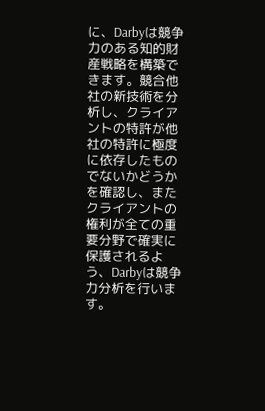に、Darbyは競争力のある知的財産戦略を構築できます。競合他社の新技術を分析し、クライアントの特許が他社の特許に極度に依存したものでないかどうかを確認し、またクライアントの権利が全ての重要分野で確実に保護されるよう、Darbyは競争力分析を行います。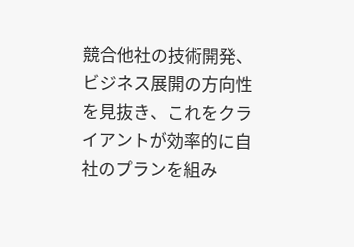競合他社の技術開発、ビジネス展開の方向性を見抜き、これをクライアントが効率的に自社のプランを組み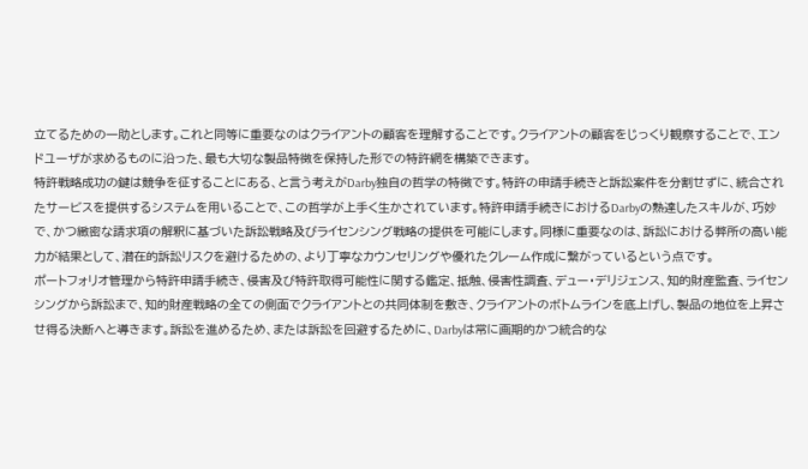立てるための一助とします。これと同等に重要なのはクライアントの顧客を理解することです。クライアントの顧客をじっくり観察することで、エンドユーザが求めるものに沿った、最も大切な製品特徴を保持した形での特許網を構築できます。
特許戦略成功の鍵は競争を征することにある、と言う考えがDarby独自の哲学の特徴です。特許の申請手続きと訴訟案件を分割せずに、統合されたサービスを提供するシステムを用いることで、この哲学が上手く生かされています。特許申請手続きにおけるDarbyの熟達したスキルが、巧妙で、かつ緻密な請求項の解釈に基づいた訴訟戦略及びライセンシング戦略の提供を可能にします。同様に重要なのは、訴訟における弊所の高い能力が結果として、潜在的訴訟リスクを避けるための、より丁寧なカウンセリングや優れたクレーム作成に繋がっているという点です。
ポートフォリオ管理から特許申請手続き、侵害及び特許取得可能性に関する鑑定、抵触、侵害性調査、デュー・デリジェンス、知的財産監査、ライセンシングから訴訟まで、知的財産戦略の全ての側面でクライアントとの共同体制を敷き、クライアントのボトムラインを底上げし、製品の地位を上昇させ得る決断へと導きます。訴訟を進めるため、または訴訟を回避するために、Darbyは常に画期的かつ統合的な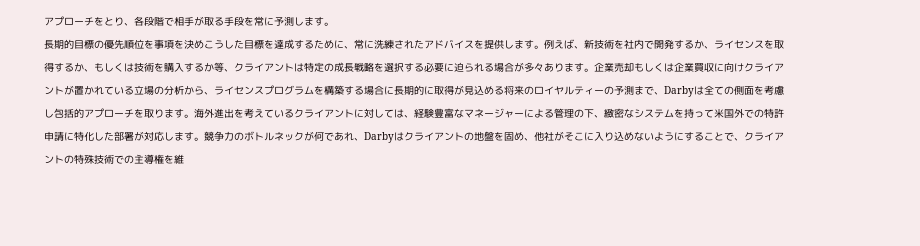アプローチをとり、各段階で相手が取る手段を常に予測します。
長期的目標の優先順位を事項を決めこうした目標を達成するために、常に洗練されたアドバイスを提供します。例えば、新技術を社内で開発するか、ライセンスを取得するか、もしくは技術を購入するか等、クライアントは特定の成長戦略を選択する必要に迫られる場合が多々あります。企業売却もしくは企業買収に向けクライアントが置かれている立場の分析から、ライセンスプログラムを構築する場合に長期的に取得が見込める将来のロイヤルティーの予測まで、Darbyは全ての側面を考慮し包括的アプローチを取ります。海外進出を考えているクライアントに対しては、経験豊富なマネージャーによる管理の下、緻密なシステムを持って米国外での特許申請に特化した部署が対応します。競争力のボトルネックが何であれ、Darbyはクライアントの地盤を固め、他社がそこに入り込めないようにすることで、クライアントの特殊技術での主導権を維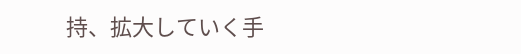持、拡大していく手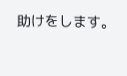助けをします。